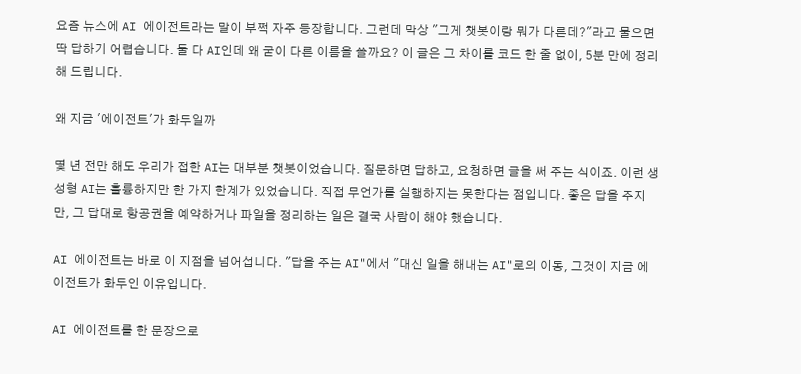요즘 뉴스에 AI 에이전트라는 말이 부쩍 자주 등장합니다. 그런데 막상 "그게 챗봇이랑 뭐가 다른데?"라고 물으면 딱 답하기 어렵습니다. 둘 다 AI인데 왜 굳이 다른 이름을 쓸까요? 이 글은 그 차이를 코드 한 줄 없이, 5분 만에 정리해 드립니다.

왜 지금 '에이전트'가 화두일까

몇 년 전만 해도 우리가 접한 AI는 대부분 챗봇이었습니다. 질문하면 답하고, 요청하면 글을 써 주는 식이죠. 이런 생성형 AI는 훌륭하지만 한 가지 한계가 있었습니다. 직접 무언가를 실행하지는 못한다는 점입니다. 좋은 답을 주지만, 그 답대로 항공권을 예약하거나 파일을 정리하는 일은 결국 사람이 해야 했습니다.

AI 에이전트는 바로 이 지점을 넘어섭니다. "답을 주는 AI"에서 "대신 일을 해내는 AI"로의 이동, 그것이 지금 에이전트가 화두인 이유입니다.

AI 에이전트를 한 문장으로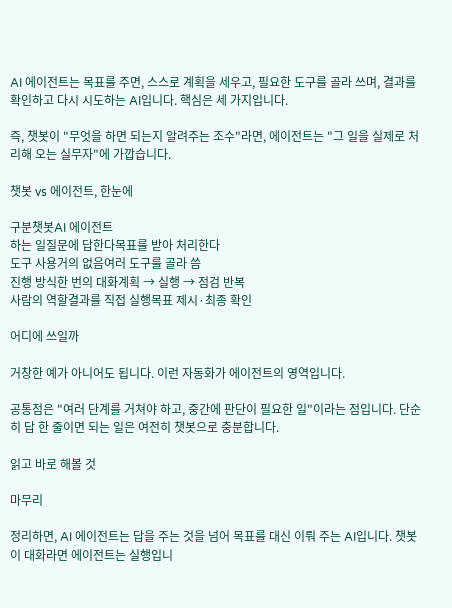AI 에이전트는 목표를 주면, 스스로 계획을 세우고, 필요한 도구를 골라 쓰며, 결과를 확인하고 다시 시도하는 AI입니다. 핵심은 세 가지입니다.

즉, 챗봇이 "무엇을 하면 되는지 알려주는 조수"라면, 에이전트는 "그 일을 실제로 처리해 오는 실무자"에 가깝습니다.

챗봇 vs 에이전트, 한눈에

구분챗봇AI 에이전트
하는 일질문에 답한다목표를 받아 처리한다
도구 사용거의 없음여러 도구를 골라 씀
진행 방식한 번의 대화계획 → 실행 → 점검 반복
사람의 역할결과를 직접 실행목표 제시·최종 확인

어디에 쓰일까

거창한 예가 아니어도 됩니다. 이런 자동화가 에이전트의 영역입니다.

공통점은 "여러 단계를 거쳐야 하고, 중간에 판단이 필요한 일"이라는 점입니다. 단순히 답 한 줄이면 되는 일은 여전히 챗봇으로 충분합니다.

읽고 바로 해볼 것

마무리

정리하면, AI 에이전트는 답을 주는 것을 넘어 목표를 대신 이뤄 주는 AI입니다. 챗봇이 대화라면 에이전트는 실행입니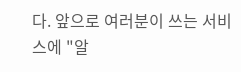다. 앞으로 여러분이 쓰는 서비스에 "알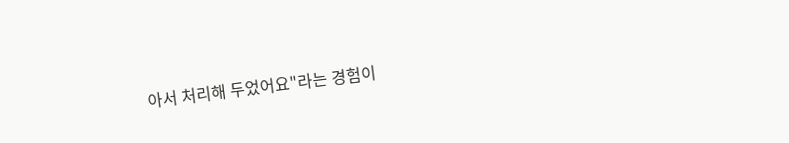아서 처리해 두었어요"라는 경험이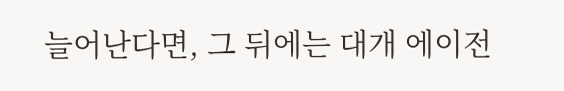늘어난다면, 그 뒤에는 대개 에이전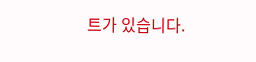트가 있습니다.